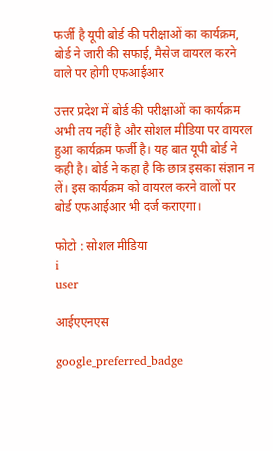फर्जी है यूपी बोर्ड की परीक्षाओं का कार्यक्रम, बोर्ड ने जारी की सफाई, मैसेज वायरल करने वाले पर होगी एफआईआर

उत्तर प्रदेश में बोर्ड की परीक्षाओं का कार्यक्रम अभी तय नहीं है और सोशल मीडिया पर वायरल हुआ कार्यक्रम फर्जी है। यह बात यूपी बोर्ड ने कही है। बोर्ड ने कहा है कि छात्र इसका संज्ञान न लें। इस कार्यक्रम को वायरल करने वालों पर बोर्ड एफआईआर भी दर्ज कराएगा।

फोटो : सोशल मीडिया
i
user

आईएएनएस

google_preferred_badge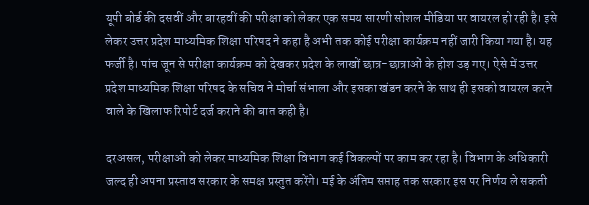यूपी बोर्ड की दसवीं और बारहवीं की परीक्षा को लेकर एक समय सारणी सोशल मीडिया पर वायरल हो रही है। इसे लेकर उत्तर प्रदेश माध्यमिक शिक्षा परिषद ने कहा है अभी तक कोई परीक्षा कार्यक्रम नहीं जारी किया गया है। यह फर्जी है। पांच जून से परीक्षा कार्यक्रम को देखकर प्रदेश के लाखों छात्र-छात्राओं के होश उड़ गए। ऐसे में उत्तर प्रदेश माध्यमिक शिक्षा परिषद के सचिव ने मोर्चा संभाला और इसका खंडन करने के साथ ही इसको वायरल करने वाले के खिलाफ रिपोर्ट दर्ज कराने की बात कही है।

दरअसल, परीक्षाओं को लेकर माध्यमिक शिक्षा विभाग कई विकल्पों पर काम कर रहा है। विभाग के अधिकारी जल्द ही अपना प्रस्ताव सरकार के समक्ष प्रस्तुत करेंगे। मई के अंतिम सप्ताह तक सरकार इस पर निर्णय ले सकती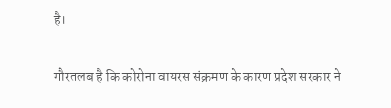है।

गौरतलब है कि कोरोना वायरस संक्रमण के कारण प्रदेश सरकार ने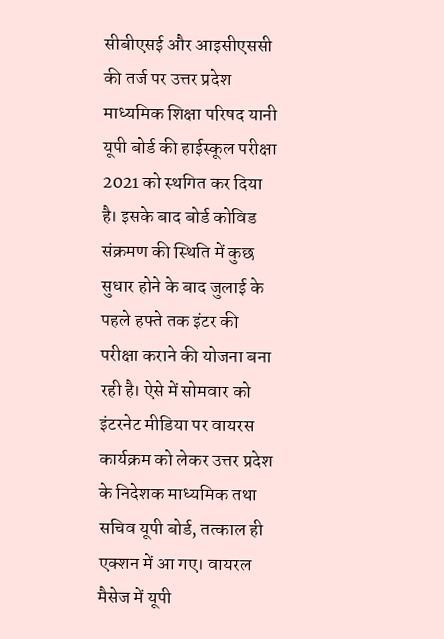सीबीएसई और आइसीएससी की तर्ज पर उत्तर प्रदेश माध्यमिक शिक्षा परिषद यानी यूपी बोर्ड की हाईस्कूल परीक्षा 2021 को स्थगित कर दिया है। इसके बाद बोर्ड कोविड संक्रमण की स्थिति में कुछ सुधार होने के बाद जुलाई के पहले हफ्ते तक इंटर की परीक्षा कराने की योजना बना रही है। ऐसे में सोमवार को इंटरनेट मीडिया पर वायरस कार्यक्रम को लेकर उत्तर प्रदेश के निदेशक माध्यमिक तथा सचिव यूपी बोर्ड, तत्काल ही एक्शन में आ गए। वायरल मैसेज में यूपी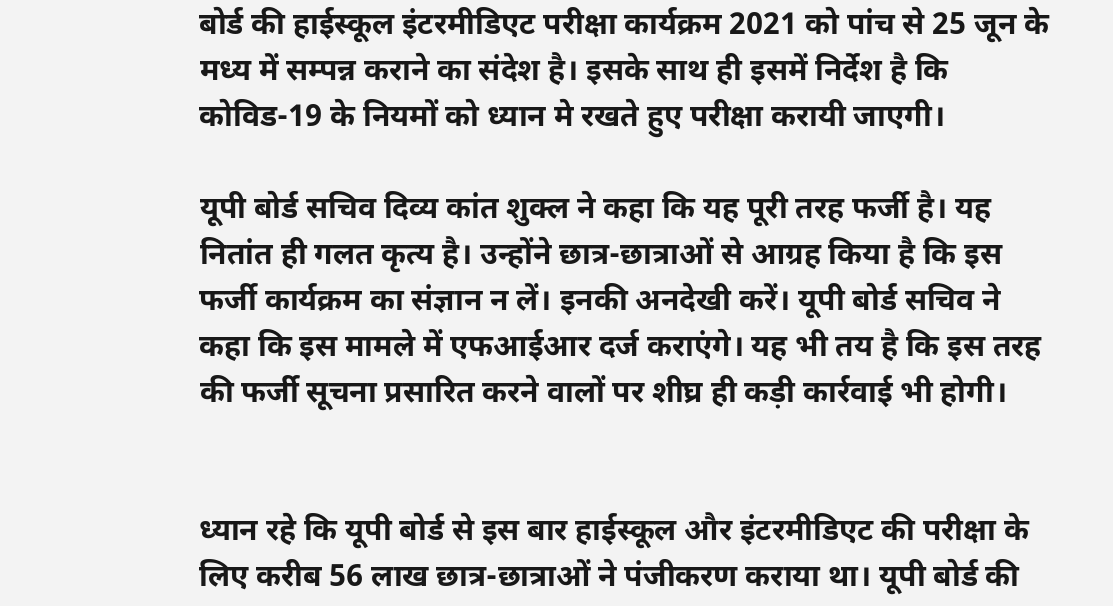बोर्ड की हाईस्कूल इंटरमीडिएट परीक्षा कार्यक्रम 2021 को पांच से 25 जून के मध्य में सम्पन्न कराने का संदेश है। इसके साथ ही इसमें निर्देश है कि कोविड-19 के नियमों को ध्यान मे रखते हुए परीक्षा करायी जाएगी।

यूपी बोर्ड सचिव दिव्य कांत शुक्ल ने कहा कि यह पूरी तरह फर्जी है। यह नितांत ही गलत कृत्य है। उन्होंने छात्र-छात्राओं से आग्रह किया है कि इस फर्जी कार्यक्रम का संज्ञान न लें। इनकी अनदेखी करें। यूपी बोर्ड सचिव ने कहा कि इस मामले में एफआईआर दर्ज कराएंगे। यह भी तय है कि इस तरह की फर्जी सूचना प्रसारित करने वालों पर शीघ्र ही कड़ी कार्रवाई भी होगी।


ध्यान रहे कि यूपी बोर्ड से इस बार हाईस्कूल और इंटरमीडिएट की परीक्षा के लिए करीब 56 लाख छात्र-छात्राओं ने पंजीकरण कराया था। यूपी बोर्ड की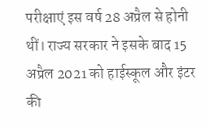परीक्षाएं इस वर्ष 28 अप्रैल से होनी थीं। राज्य सरकार ने इसके बाद 15 अप्रैल 2021 को हाईस्कूल और इंटर की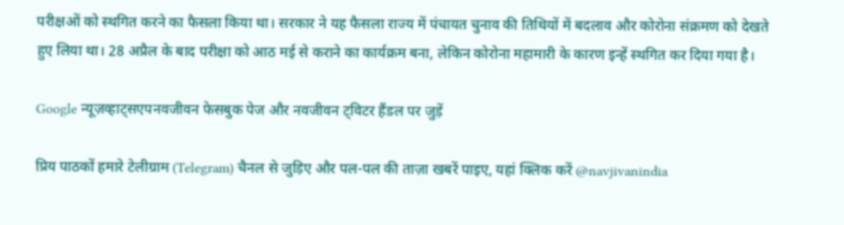परीक्षओं को स्थगित करने का फैसला किया था। सरकार ने यह फैसला राज्य में पंचायत चुनाव की तिथियों में बदलाव और कोरोना संक्रमण को देखते हुए लिया था। 28 अप्रैल के बाद परीक्षा को आठ मई से कराने का कार्यक्रम बना, लेकिन कोरोना महामारी के कारण इन्हें स्थगित कर दिया गया है।

Google न्यूज़व्हाट्सएपनवजीवन फेसबुक पेज और नवजीवन ट्विटर हैंडल पर जुड़ें

प्रिय पाठकों हमारे टेलीग्राम (Telegram) चैनल से जुड़िए और पल-पल की ताज़ा खबरें पाइए, यहां क्लिक करें @navjivanindia